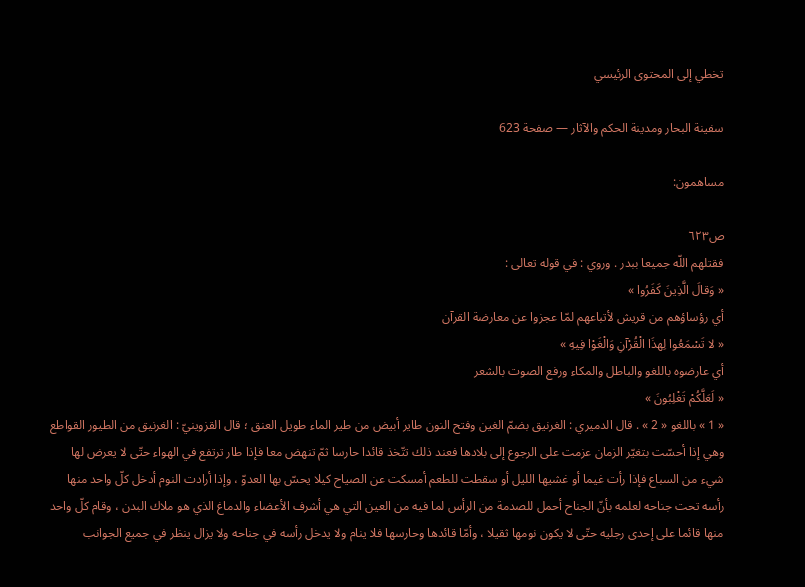تخطي إلى المحتوى الرئيسي

سفينة البحار ومدينة الحكم والآثار — صفحة 623

مساهمون:

ص٦٢٣
فقتلهم اللّه جميعا ببدر . وروي : في قوله تعالى :
« وَقالَ الَّذِينَ كَفَرُوا »
أي رؤساؤهم من قريش لأتباعهم لمّا عجزوا عن معارضة القرآن
« لا تَسْمَعُوا لِهذَا الْقُرْآنِ وَالْغَوْا فِيهِ »
أي عارضوه باللغو والباطل والمكاء ورفع الصوت بالشعر
« لَعَلَّكُمْ تَغْلِبُونَ »
« 1 » باللغو « 2 » . قال الدميري : الغرنيق بضمّ الغين وفتح النون طاير أبيض من طير الماء طويل العنق ؛ قال القزوينيّ : الغرنيق من الطيور القواطع وهي إذا أحسّت بتغيّر الزمان عزمت على الرجوع إلى بلادها فعند ذلك تتّخذ قائدا حارسا ثمّ تنهض معا فإذا طار ترتفع في الهواء حتّى لا يعرض لها شيء من السباع فإذا رأت غيما أو غشيها الليل أو سقطت للطعم أمسكت عن الصياح كيلا يحسّ بها العدوّ ، وإذا أرادت النوم أدخل كلّ واحد منها رأسه تحت جناحه لعلمه بأنّ الجناح أحمل للصدمة من الرأس لما فيه من العين التي هي أشرف الأعضاء والدماغ الذي هو ملاك البدن ، وقام كلّ واحد منها قائما على إحدى رجليه حتّى لا يكون نومها ثقيلا ، وأمّا قائدها وحارسها فلا ينام ولا يدخل رأسه في جناحه ولا يزال ينظر في جميع الجوانب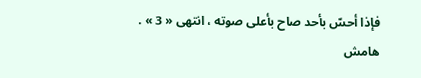فإذا أحسّ بأحد صاح بأعلى صوته ، انتهى « 3 » .
هامش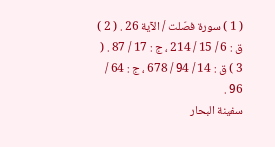( 1 ) سورة فصّلت / الآية 26 . ( 2 ) ق : 6 / 15 / 214 ، ج : 17 / 87 . ( 3 ) ق : 14 / 94 / 678 ، ج : 64 / 96 .
سفينة البحار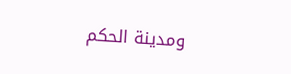ومدينة الحكم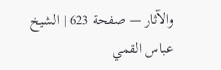والآثار — صفحة 623 | الشيخ عباس القمي